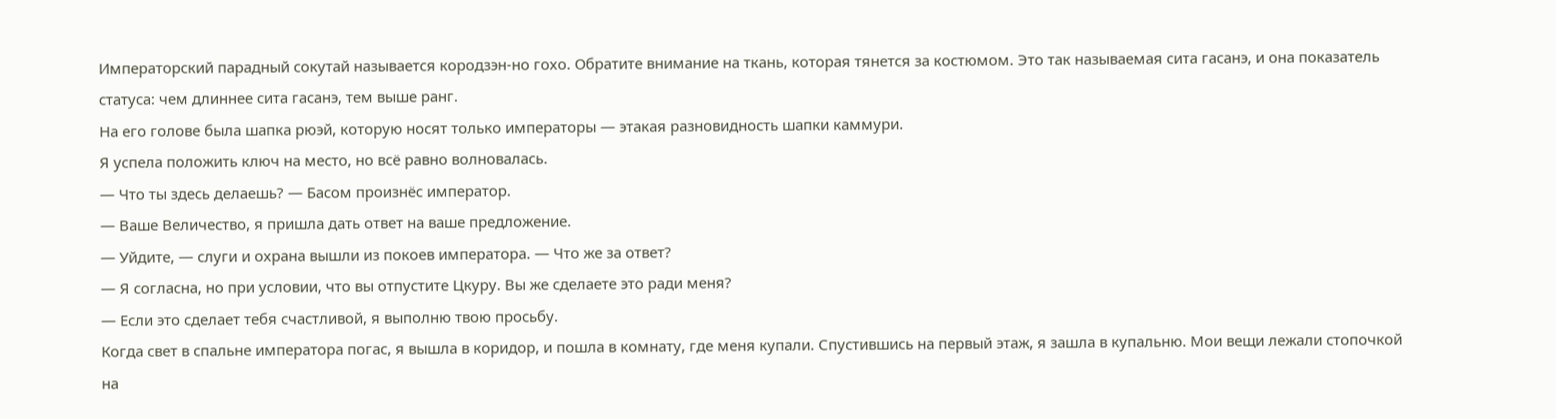Императорский парадный сокутай называется кородзэн-но гохо. Обратите внимание на ткань, которая тянется за костюмом. Это так называемая сита гасанэ, и она показатель статуса: чем длиннее сита гасанэ, тем выше ранг.
На его голове была шапка рюэй, которую носят только императоры — этакая разновидность шапки каммури.
Я успела положить ключ на место, но всё равно волновалась.
— Что ты здесь делаешь? — Басом произнёс император.
— Ваше Величество, я пришла дать ответ на ваше предложение.
— Уйдите, — слуги и охрана вышли из покоев императора. — Что же за ответ?
— Я согласна, но при условии, что вы отпустите Цкуру. Вы же сделаете это ради меня?
— Если это сделает тебя счастливой, я выполню твою просьбу.
Когда свет в спальне императора погас, я вышла в коридор, и пошла в комнату, где меня купали. Спустившись на первый этаж, я зашла в купальню. Мои вещи лежали стопочкой на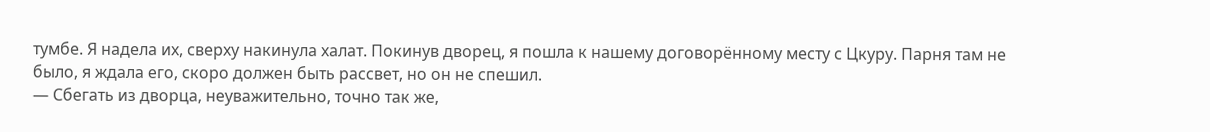тумбе. Я надела их, сверху накинула халат. Покинув дворец, я пошла к нашему договорённому месту с Цкуру. Парня там не было, я ждала его, скоро должен быть рассвет, но он не спешил.
— Сбегать из дворца, неуважительно, точно так же,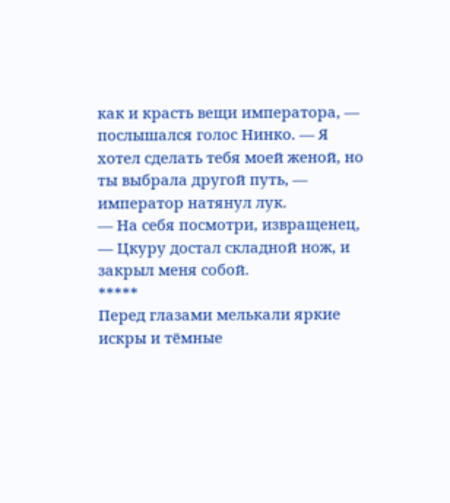как и красть вещи императора, — послышался голос Нинко. — Я хотел сделать тебя моей женой, но ты выбрала другой путь, — император натянул лук.
— На себя посмотри, извращенец, — Цкуру достал складной нож, и закрыл меня собой.
*****
Перед глазами мелькали яркие искры и тёмные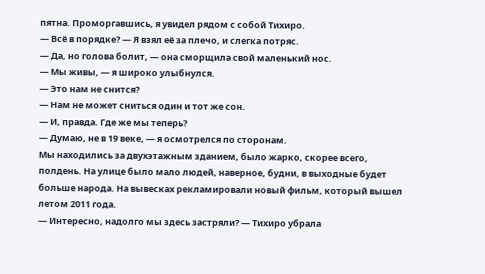пятна. Проморгавшись, я увидел рядом с собой Тихиро.
— Всё в порядке? — Я взял её за плечо, и слегка потряс.
— Да, но голова болит, — она сморщила свой маленький нос.
— Мы живы, — я широко улыбнулся.
— Это нам не снится?
— Нам не может сниться один и тот же сон.
— И, правда. Где же мы теперь?
— Думаю, не в 19 веке, — я осмотрелся по сторонам.
Мы находились за двухэтажным зданием, было жарко, скорее всего, полдень. На улице было мало людей, наверное, будни, в выходные будет больше народа. На вывесках рекламировали новый фильм, который вышел летом 2011 года.
— Интересно, надолго мы здесь застряли? — Тихиро убрала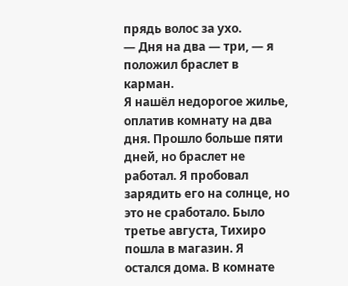прядь волос за ухо.
— Дня на два — три, — я положил браслет в карман.
Я нашёл недорогое жилье, оплатив комнату на два дня. Прошло больше пяти дней, но браслет не работал. Я пробовал зарядить его на солнце, но это не сработало. Было третье августа, Тихиро пошла в магазин. Я остался дома. В комнате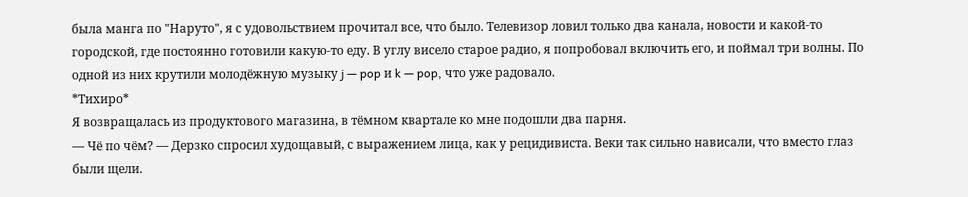была манга по "Наруто", я с удовольствием прочитал все, что было. Телевизор ловил только два канала, новости и какой-то городской, где постоянно готовили какую-то еду. В углу висело старое радио, я попробовал включить его, и поймал три волны. По одной из них крутили молодёжную музыку j — pop и k — pop, что уже радовало.
*Тихиро*
Я возвращалась из продуктового магазина, в тёмном квартале ко мне подошли два парня.
— Чё по чём? — Дерзко спросил худощавый, с выражением лица, как у рецидивиста. Веки так сильно нависали, что вместо глаз были щели.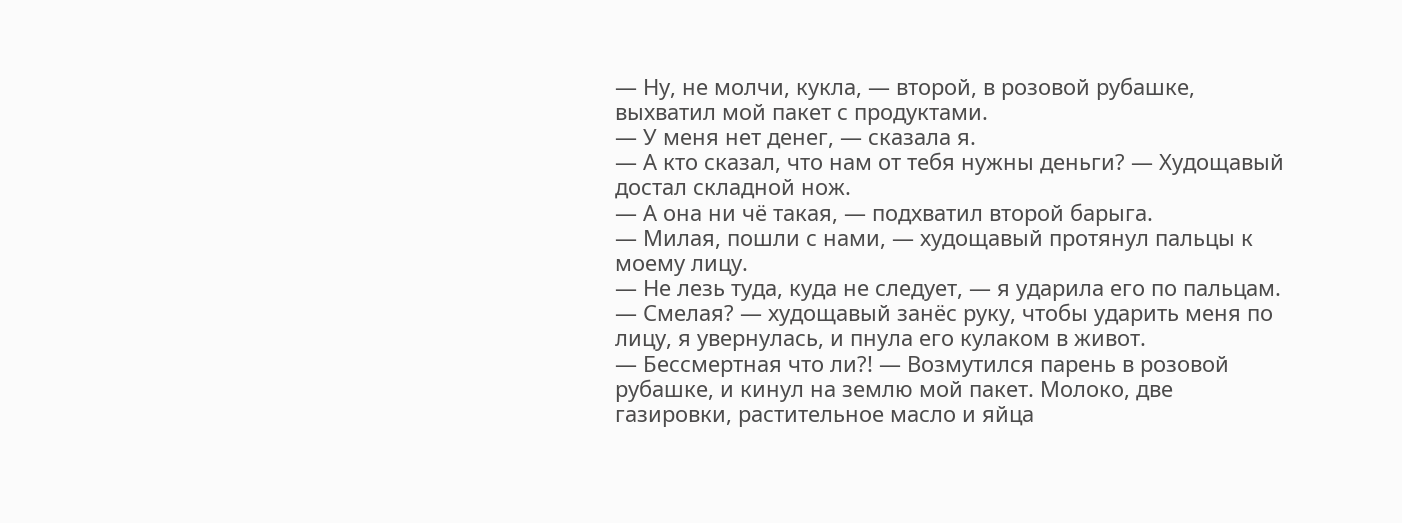— Ну, не молчи, кукла, — второй, в розовой рубашке, выхватил мой пакет с продуктами.
— У меня нет денег, — сказала я.
— А кто сказал, что нам от тебя нужны деньги? — Худощавый достал складной нож.
— А она ни чё такая, — подхватил второй барыга.
— Милая, пошли с нами, — худощавый протянул пальцы к моему лицу.
— Не лезь туда, куда не следует, — я ударила его по пальцам.
— Смелая? — худощавый занёс руку, чтобы ударить меня по лицу, я увернулась, и пнула его кулаком в живот.
— Бессмертная что ли?! — Возмутился парень в розовой рубашке, и кинул на землю мой пакет. Молоко, две газировки, растительное масло и яйца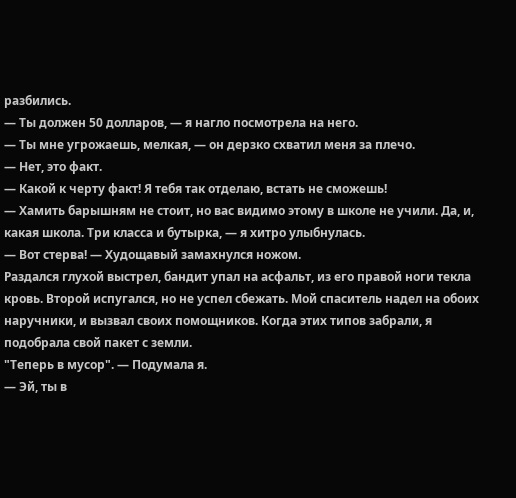разбились.
— Ты должен 50 долларов, — я нагло посмотрела на него.
— Ты мне угрожаешь, мелкая, — он дерзко схватил меня за плечо.
— Нет, это факт.
— Какой к черту факт! Я тебя так отделаю, встать не сможешь!
— Хамить барышням не стоит, но вас видимо этому в школе не учили. Да, и, какая школа. Три класса и бутырка, — я хитро улыбнулась.
— Вот стерва! — Худощавый замахнулся ножом.
Раздался глухой выстрел, бандит упал на асфальт, из его правой ноги текла кровь. Второй испугался, но не успел сбежать. Мой спаситель надел на обоих наручники, и вызвал своих помощников. Когда этих типов забрали, я подобрала свой пакет с земли.
"Теперь в мусор". — Подумала я.
— Эй, ты в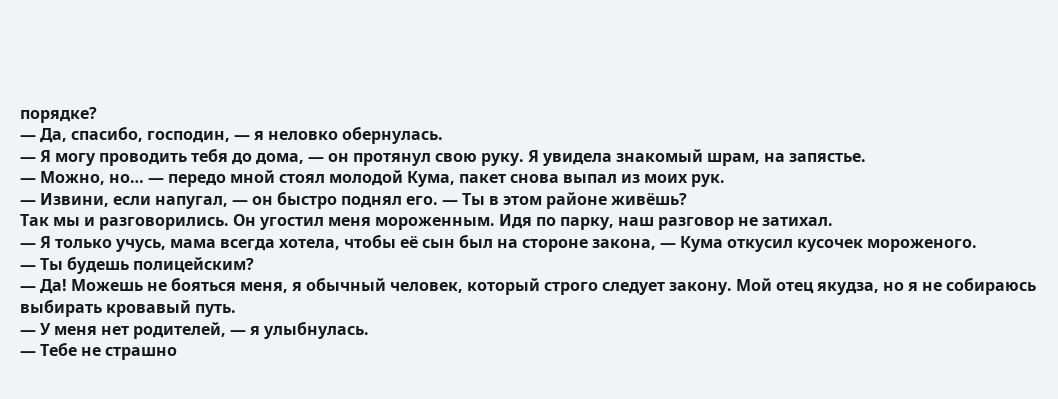порядке?
— Да, спасибо, господин, — я неловко обернулась.
— Я могу проводить тебя до дома, — он протянул свою руку. Я увидела знакомый шрам, на запястье.
— Можно, но… — передо мной стоял молодой Кума, пакет снова выпал из моих рук.
— Извини, если напугал, — он быстро поднял его. — Ты в этом районе живёшь?
Так мы и разговорились. Он угостил меня мороженным. Идя по парку, наш разговор не затихал.
— Я только учусь, мама всегда хотела, чтобы её сын был на стороне закона, — Кума откусил кусочек мороженого.
— Ты будешь полицейским?
— Да! Можешь не бояться меня, я обычный человек, который строго следует закону. Мой отец якудза, но я не собираюсь выбирать кровавый путь.
— У меня нет родителей, — я улыбнулась.
— Тебе не страшно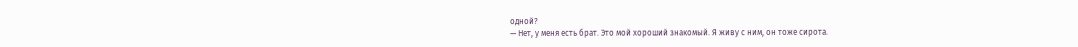одной?
— Нет, у меня есть брат. Это мой хороший знакомый. Я живу с ним, он тоже сирота.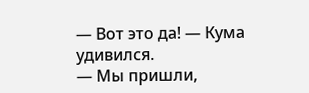— Вот это да! — Кума удивился.
— Мы пришли,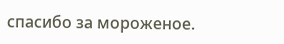спасибо за мороженое.